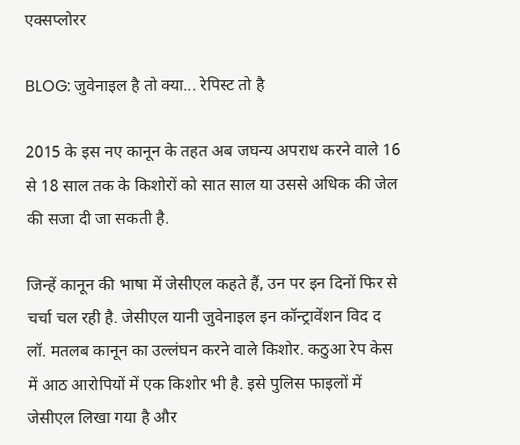एक्सप्लोरर

BLOG: जुवेनाइल है तो क्या... रेपिस्ट तो है

2015 के इस नए कानून के तहत अब जघन्य अपराध करने वाले 16 से 18 साल तक के किशोरों को सात साल या उससे अधिक की जेल की सजा दी जा सकती है.

जिन्हें कानून की भाषा में जेसीएल कहते हैं, उन पर इन दिनों फिर से चर्चा चल रही है. जेसीएल यानी जुवेनाइल इन कॉन्ट्रावेंशन विद द लॉ. मतलब कानून का उल्लंघन करने वाले किशोर. कठुआ रेप केस में आठ आरोपियों में एक किशोर भी है. इसे पुलिस फाइलों में जेसीएल लिखा गया है और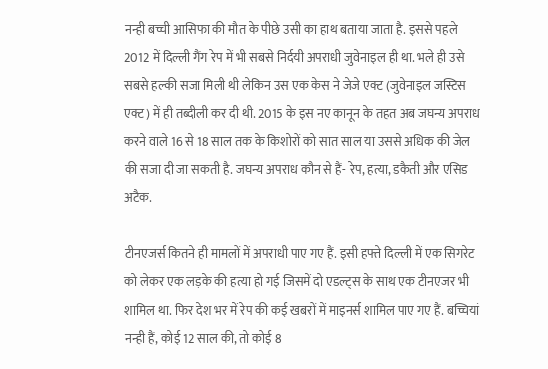नन्ही बच्ची आसिफा की मौत के पीछे उसी का हाथ बताया जाता है. इससे पहले 2012 में दिल्ली गैंग रेप में भी सबसे निर्दयी अपराधी जुवेनाइल ही था. भले ही उसे सबसे हल्की सजा मिली थी लेकिन उस एक केस ने जेजे एक्ट (जुवेनाइल जस्टिस एक्ट) में ही तब्दीली कर दी थी. 2015 के इस नए कानून के तहत अब जघन्य अपराध करने वाले 16 से 18 साल तक के किशोरों को सात साल या उससे अधिक की जेल की सजा दी जा सकती है. जघन्य अपराध कौन से हैं- रेप, हत्या, डकैती और एसिड अटैक.

टीनएजर्स कितने ही मामलों में अपराधी पाए गए हैं. इसी हफ्ते दिल्ली में एक सिगरेट को लेकर एक लड़के की हत्या हो गई जिसमें दो एडल्ट्स के साथ एक टीनएजर भी शामिल था. फिर देश भर में रेप की कई खबरों में माइनर्स शामिल पाए गए हैं. बच्चियां नन्ही हैं, कोई 12 साल की, तो कोई 8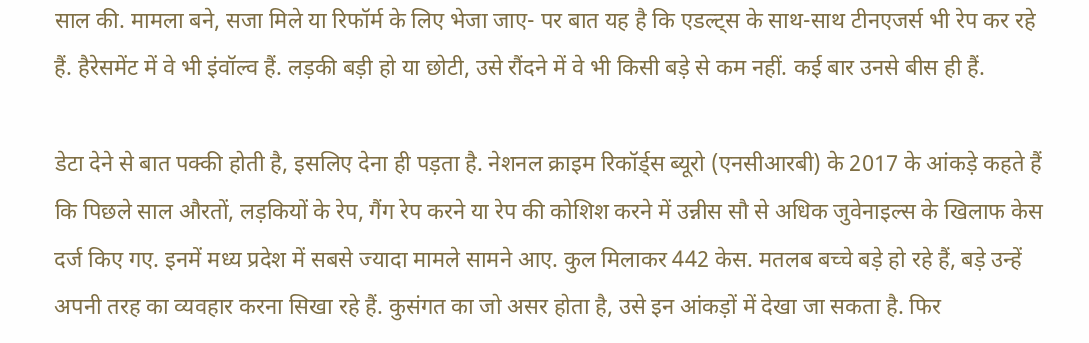साल की. मामला बने, सजा मिले या रिफॉर्म के लिए भेजा जाए- पर बात यह है कि एडल्ट्स के साथ-साथ टीनएजर्स भी रेप कर रहे हैं. हैरेसमेंट में वे भी इंवॉल्व हैं. लड़की बड़ी हो या छोटी, उसे रौंदने में वे भी किसी बड़े से कम नहीं. कई बार उनसे बीस ही हैं.

डेटा देने से बात पक्की होती है, इसलिए देना ही पड़ता है. नेशनल क्राइम रिकॉर्ड्स ब्यूरो (एनसीआरबी) के 2017 के आंकड़े कहते हैं कि पिछले साल औरतों, लड़कियों के रेप, गैंग रेप करने या रेप की कोशिश करने में उन्नीस सौ से अधिक जुवेनाइल्स के खिलाफ केस दर्ज किए गए. इनमें मध्य प्रदेश में सबसे ज्यादा मामले सामने आए. कुल मिलाकर 442 केस. मतलब बच्चे बड़े हो रहे हैं, बड़े उन्हें अपनी तरह का व्यवहार करना सिखा रहे हैं. कुसंगत का जो असर होता है, उसे इन आंकड़ों में देखा जा सकता है. फिर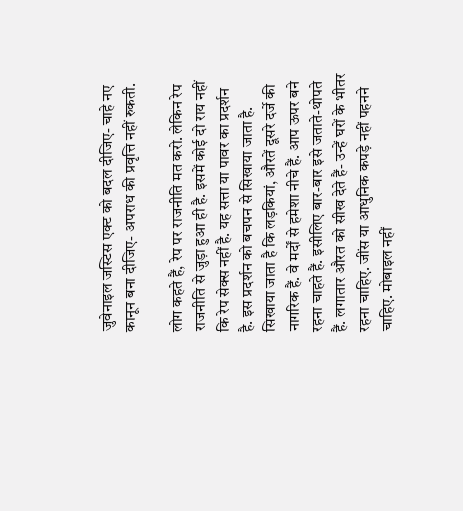जुवेनाइल जस्टिस एक्ट को बदल दीजिए- चाहे नए कानून बना दीजिए- अपराध की प्रवृत्ति नहीं रुकती.

लोग कहते हैं, रेप पर राजनीति मत करो. लेकिन रेप राजनीति से जुड़ा हुआ ही है. इसमें कोई दो राय नहीं कि रेप सेक्स नहीं है. यह सत्ता या पावर का प्रदर्शन है. इस प्रदर्शन को बचपन से सिखाया जाता है. सिखाया जाता है कि लड़कियां, औरतें दूसरे दर्जे की नागरिक हैं. वे मर्दों से हमेशा नीचे हैं. आप ऊपर बने रहना चाहते हैं. इसीलिए बार-बार इसे जताते-थोपते हैं. लगातार औरत को सीख देते हैं- उन्हें घरों के भीतर रहना चाहिए. जींस या आधुनिक कपड़े नहीं पहनने चाहिए. मोबाइल नहीं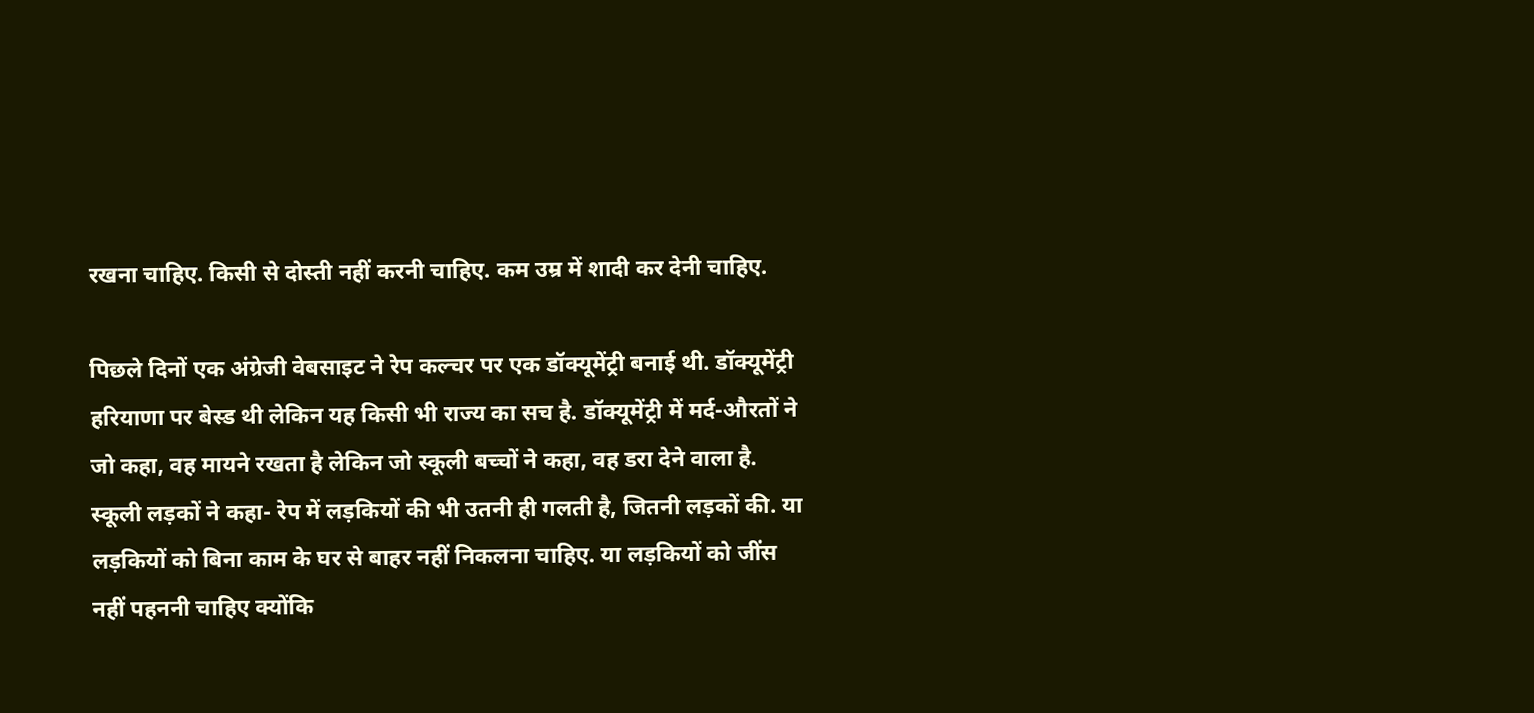रखना चाहिए. किसी से दोस्ती नहीं करनी चाहिए. कम उम्र में शादी कर देनी चाहिए.

पिछले दिनों एक अंग्रेजी वेबसाइट ने रेप कल्चर पर एक डॉक्यूमेंट्री बनाई थी. डॉक्यूमेंट्री हरियाणा पर बेस्ड थी लेकिन यह किसी भी राज्य का सच है. डॉक्यूमेंट्री में मर्द-औरतों ने जो कहा, वह मायने रखता है लेकिन जो स्कूली बच्चों ने कहा, वह डरा देने वाला है. स्कूली लड़कों ने कहा- रेप में लड़कियों की भी उतनी ही गलती है, जितनी लड़कों की. या लड़कियों को बिना काम के घर से बाहर नहीं निकलना चाहिए. या लड़कियों को जींस नहीं पहननी चाहिए क्योंकि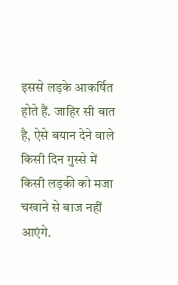इससे लड़के आकर्षित होते हैं. जाहिर सी बात है, ऐसे बयान देने वाले किसी दिन गुस्से में किसी लड़की को मजा चखाने से बाज नहीं आएंगे.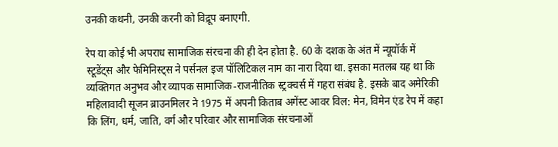उनकी कथनी, उनकी करनी को विद्रूप बनाएगी.

रेप या कोई भी अपराध सामाजिक संरचना की ही देन होता है. 60 के दशक के अंत में न्यूयॉर्क में स्टूडेंट्स और फेमिनिस्ट्स ने पर्सनल इज पॉलिटिकल नाम का नारा दिया था. इसका मतलब यह था कि व्यक्तिगत अनुभव और व्यापक सामाजिक-राजनीतिक स्ट्रक्चर्स में गहरा संबंध है. इसके बाद अमेरिकी महिलावादी सूजन ब्राउनमिलर ने 1975 में अपनी किताब अगेंस्ट आवर विल: मेन, विमेन एंड रेप में कहा कि लिंग, धर्म, जाति, वर्ग और परिवार और सामाजिक संरचनाओं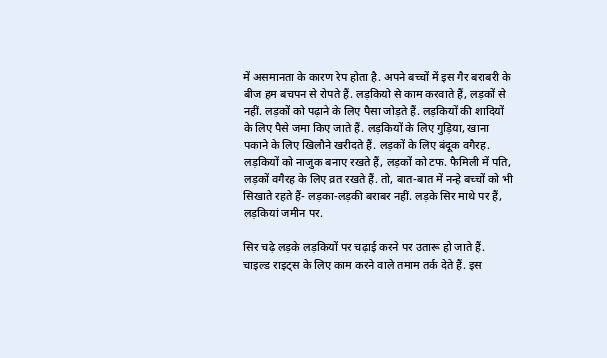में असमानता के कारण रेप होता है. अपने बच्चों में इस गैर बराबरी के बीज हम बचपन से रोपते हैं. लड़कियो से काम करवाते हैं, लड़कों से नहीं. लड़कों को पढ़ाने के लिए पैसा जोड़ते हैं. लड़कियों की शादियों के लिए पैसे जमा किए जाते हैं. लड़कियों के लिए गुड़िया, खाना पकाने के लिए खिलौने खरीदते हैं. लड़कों के लिए बंदूक वगैरह. लड़कियों को नाजुक बनाए रखते हैं, लड़कों को टफ. फैमिली में पति, लड़कों वगैरह के लिए व्रत रखते हैं. तो, बात-बात में नन्हे बच्चों को भी सिखाते रहते हैं- लड़का-लड़की बराबर नहीं. लड़के सिर माथे पर हैं, लड़कियां जमीन पर.

सिर चढ़े लड़के लड़कियों पर चढ़ाई करने पर उतारू हो जाते हैं. चाइल्ड राइट्स के लिए काम करने वाले तमाम तर्क देते हैं. इस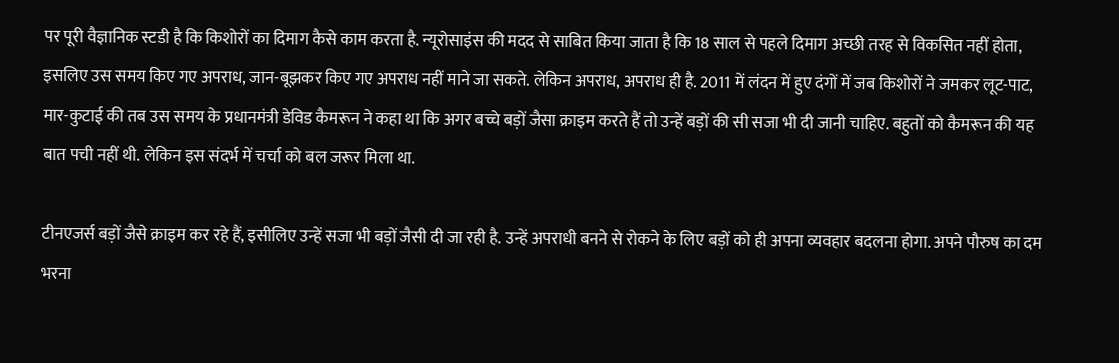पर पूरी वैज्ञानिक स्टडी है कि किशोरों का दिमाग कैसे काम करता है. न्यूरोसाइंस की मदद से साबित किया जाता है कि 18 साल से पहले दिमाग अच्छी तरह से विकसित नहीं होता, इसलिए उस समय किए गए अपराध, जान-बूझकर किए गए अपराध नहीं माने जा सकते. लेकिन अपराध, अपराध ही है. 2011 में लंदन में हुए दंगों में जब किशोरों ने जमकर लूट-पाट, मार-कुटाई की तब उस समय के प्रधानमंत्री डेविड कैमरून ने कहा था कि अगर बच्चे बड़ों जैसा क्राइम करते हैं तो उन्हें बड़ों की सी सजा भी दी जानी चाहिए. बहुतों को कैमरून की यह बात पची नहीं थी. लेकिन इस संदर्भ में चर्चा को बल जरूर मिला था.

टीनएजर्स बड़ों जैसे क्राइम कर रहे हैं, इसीलिए उन्हें सजा भी बड़ों जैसी दी जा रही है. उन्हें अपराधी बनने से रोकने के लिए बड़ों को ही अपना व्यवहार बदलना होगा. अपने पौरुष का दम भरना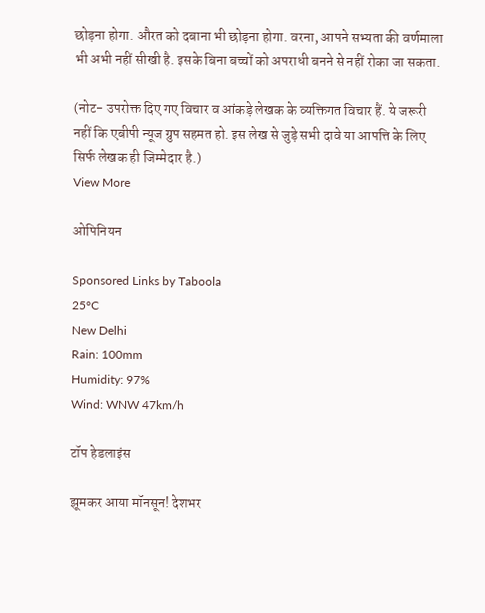छोड़ना होगा. औरत को दबाना भी छोड़ना होगा. वरना, आपने सभ्यता की वर्णमाला भी अभी नहीं सीखी है. इसके बिना बच्चों को अपराधी बनने से नहीं रोका जा सकता.

(नोट- उपरोक्त दिए गए विचार व आंकड़े लेखक के व्यक्तिगत विचार हैं. ये जरूरी नहीं कि एबीपी न्यूज ग्रुप सहमत हो. इस लेख से जुड़े सभी दावे या आपत्ति के लिए सिर्फ लेखक ही जिम्मेदार है.)
View More

ओपिनियन

Sponsored Links by Taboola
25°C
New Delhi
Rain: 100mm
Humidity: 97%
Wind: WNW 47km/h

टॉप हेडलाइंस

झूमकर आया मॉनसून! देशभर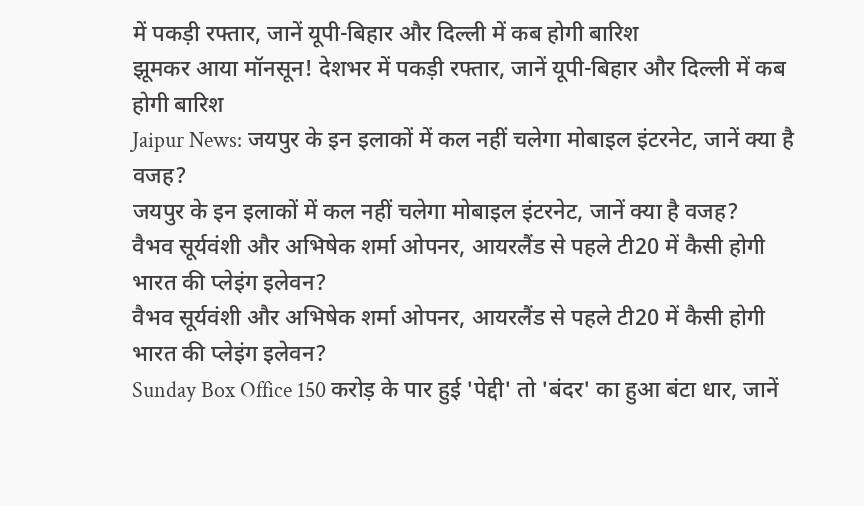में पकड़ी रफ्तार, जानें यूपी-बिहार और दिल्ली में कब होगी बारिश
झूमकर आया मॉनसून! देशभर में पकड़ी रफ्तार, जानें यूपी-बिहार और दिल्ली में कब होगी बारिश
Jaipur News: जयपुर के इन इलाकों में कल नहीं चलेगा मोबाइल इंटरनेट, जानें क्या है वजह?
जयपुर के इन इलाकों में कल नहीं चलेगा मोबाइल इंटरनेट, जानें क्या है वजह?
वैभव सूर्यवंशी और अभिषेक शर्मा ओपनर, आयरलैंड से पहले टी20 में कैसी होगी भारत की प्लेइंग इलेवन?
वैभव सूर्यवंशी और अभिषेक शर्मा ओपनर, आयरलैंड से पहले टी20 में कैसी होगी भारत की प्लेइंग इलेवन?
Sunday Box Office 150 करोड़ के पार हुई 'पेद्दी' तो 'बंदर' का हुआ बंटा धार, जानें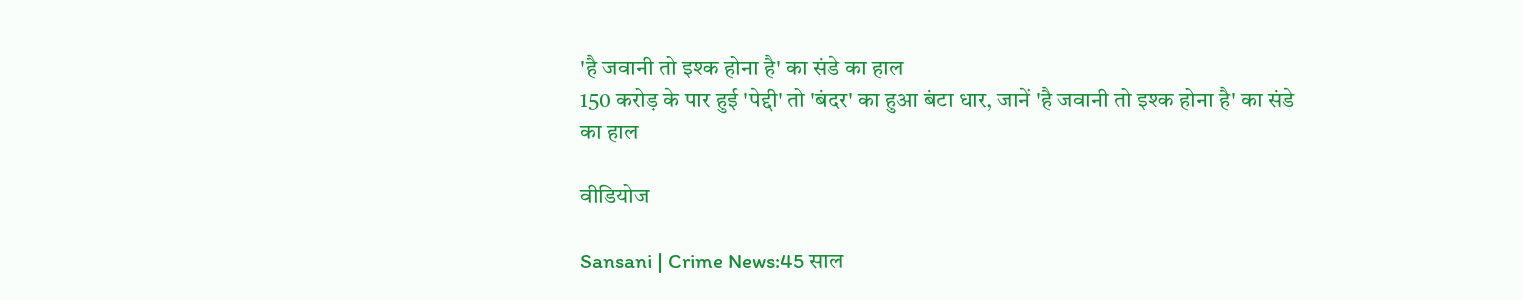'है जवानी तो इश्क होना है' का संडे का हाल
150 करोड़ के पार हुई 'पेद्दी' तो 'बंदर' का हुआ बंटा धार, जानें 'है जवानी तो इश्क होना है' का संडे का हाल

वीडियोज

Sansani | Crime News:45 साल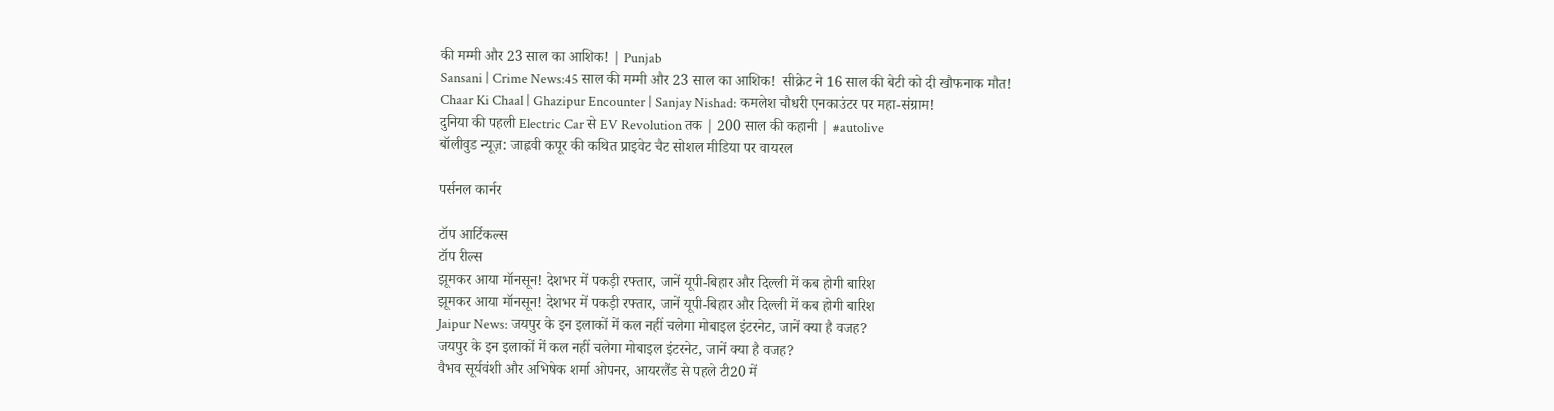की मम्मी और 23 साल का आशिक! | Punjab
Sansani | Crime News:45 साल की मम्मी और 23 साल का आशिक!  सीक्रेट ने 16 साल की बेटी को दी खौफनाक मौत!
Chaar Ki Chaal | Ghazipur Encounter | Sanjay Nishad: कमलेश चौधरी एनकाउंटर पर महा-संग्राम!
दुनिया की पहली Electric Car से EV Revolution तक | 200 साल की कहानी | #autolive
बॉलीवुड न्यूज़: जाह्नवी कपूर की कथित प्राइवेट चैट सोशल मीडिया पर वायरल

पर्सनल कार्नर

टॉप आर्टिकल्स
टॉप रील्स
झूमकर आया मॉनसून! देशभर में पकड़ी रफ्तार, जानें यूपी-बिहार और दिल्ली में कब होगी बारिश
झूमकर आया मॉनसून! देशभर में पकड़ी रफ्तार, जानें यूपी-बिहार और दिल्ली में कब होगी बारिश
Jaipur News: जयपुर के इन इलाकों में कल नहीं चलेगा मोबाइल इंटरनेट, जानें क्या है वजह?
जयपुर के इन इलाकों में कल नहीं चलेगा मोबाइल इंटरनेट, जानें क्या है वजह?
वैभव सूर्यवंशी और अभिषेक शर्मा ओपनर, आयरलैंड से पहले टी20 में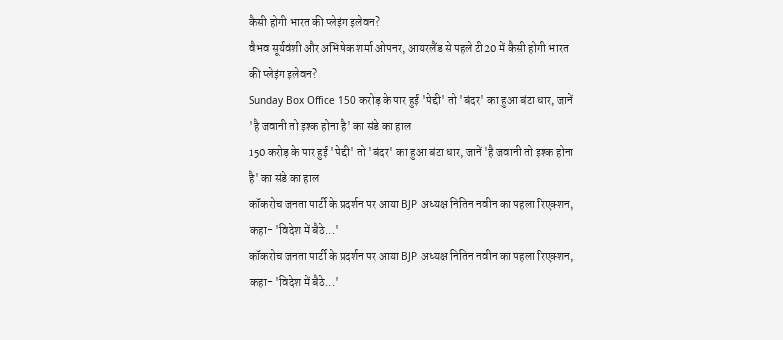कैसी होगी भारत की प्लेइंग इलेवन?
वैभव सूर्यवंशी और अभिषेक शर्मा ओपनर, आयरलैंड से पहले टी20 में कैसी होगी भारत की प्लेइंग इलेवन?
Sunday Box Office 150 करोड़ के पार हुई 'पेद्दी' तो 'बंदर' का हुआ बंटा धार, जानें 'है जवानी तो इश्क होना है' का संडे का हाल
150 करोड़ के पार हुई 'पेद्दी' तो 'बंदर' का हुआ बंटा धार, जानें 'है जवानी तो इश्क होना है' का संडे का हाल
कॉकरोच जनता पार्टी के प्रदर्शन पर आया BJP अध्यक्ष नितिन नवीन का पहला रिएक्शन, कहा- 'विदेश में बैठे...'
कॉकरोच जनता पार्टी के प्रदर्शन पर आया BJP अध्यक्ष नितिन नवीन का पहला रिएक्शन, कहा- 'विदेश में बैठे...'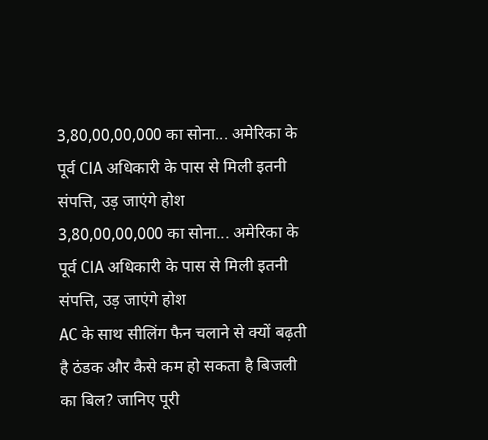3,80,00,00,000 का सोना... अमेरिका के पूर्व CIA अधिकारी के पास से मिली इतनी संपत्ति, उड़ जाएंगे होश
3,80,00,00,000 का सोना... अमेरिका के पूर्व CIA अधिकारी के पास से मिली इतनी संपत्ति, उड़ जाएंगे होश
AC के साथ सीलिंग फैन चलाने से क्यों बढ़ती है ठंडक और कैसे कम हो सकता है बिजली का बिल? जानिए पूरी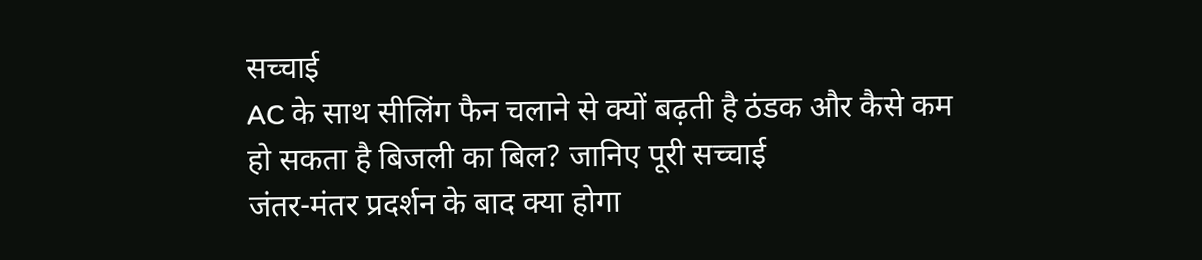सच्चाई
AC के साथ सीलिंग फैन चलाने से क्यों बढ़ती है ठंडक और कैसे कम हो सकता है बिजली का बिल? जानिए पूरी सच्चाई
जंतर-मंतर प्रदर्शन के बाद क्या होगा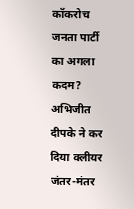कॉकरोच जनता पार्टी का अगला कदम? अभिजीत दीपके ने कर दिया क्लीयर
जंतर-मंतर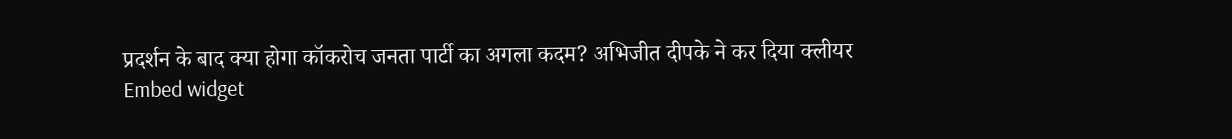प्रदर्शन के बाद क्या होगा कॉकरोच जनता पार्टी का अगला कदम? अभिजीत दीपके ने कर दिया क्लीयर
Embed widget